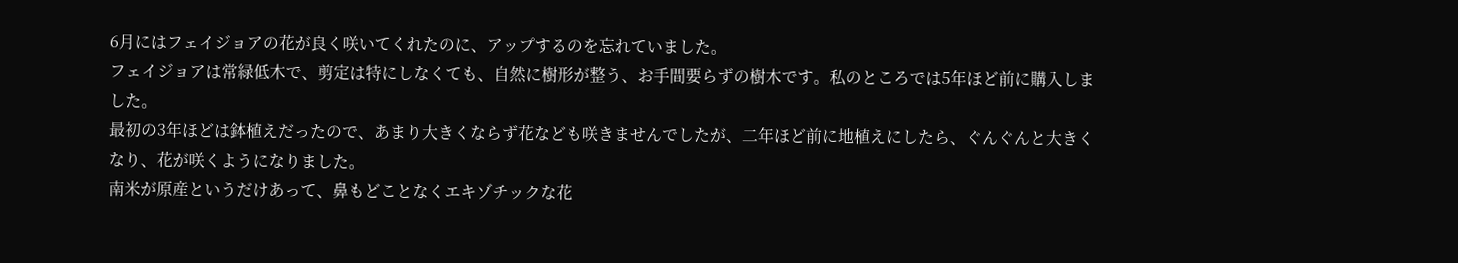6月にはフェイジョアの花が良く咲いてくれたのに、アップするのを忘れていました。
フェイジョアは常緑低木で、剪定は特にしなくても、自然に樹形が整う、お手間要らずの樹木です。私のところでは5年ほど前に購入しました。
最初の3年ほどは鉢植えだったので、あまり大きくならず花なども咲きませんでしたが、二年ほど前に地植えにしたら、ぐんぐんと大きくなり、花が咲くようになりました。
南米が原産というだけあって、鼻もどことなくエキゾチックな花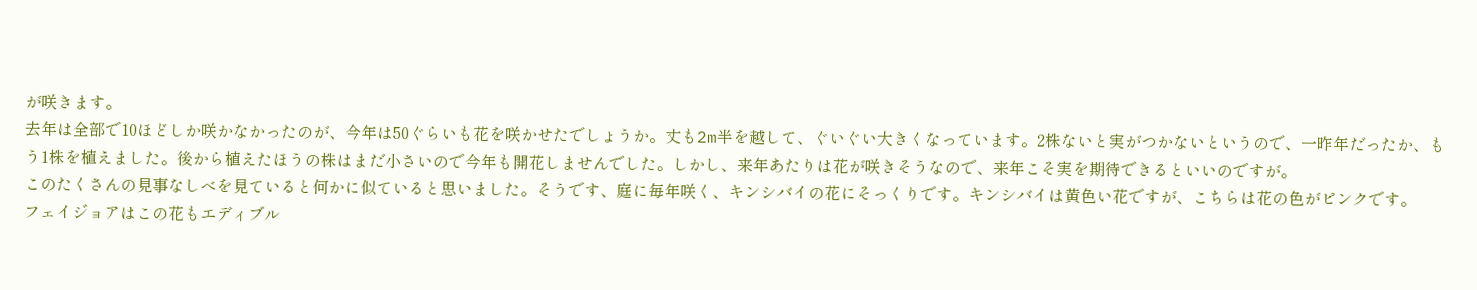が咲きます。
去年は全部で10ほどしか咲かなかったのが、今年は50ぐらいも花を咲かせたでしょうか。丈も2m半を越して、ぐいぐい大きくなっています。2株ないと実がつかないというので、一昨年だったか、もう1株を植えました。後から植えたほうの株はまだ小さいので今年も開花しませんでした。しかし、来年あたりは花が咲きそうなので、来年こそ実を期待できるといいのですが。
このたくさんの見事なしべを見ていると何かに似ていると思いました。そうです、庭に毎年咲く、キンシバイの花にそっくりです。キンシバイは黄色い花ですが、こちらは花の色がピンクです。
フェイジョアはこの花もエディブル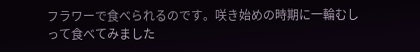フラワーで食べられるのです。咲き始めの時期に一輪むしって食べてみました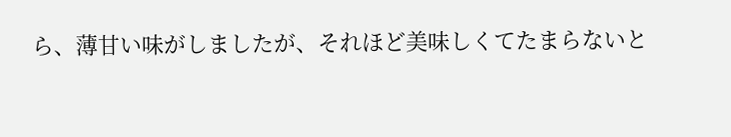ら、薄甘い味がしましたが、それほど美味しくてたまらないと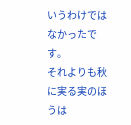いうわけではなかったです。
それよりも秋に実る実のほうは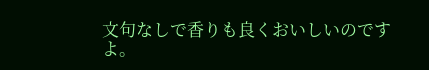文句なしで香りも良くおいしいのですよ。